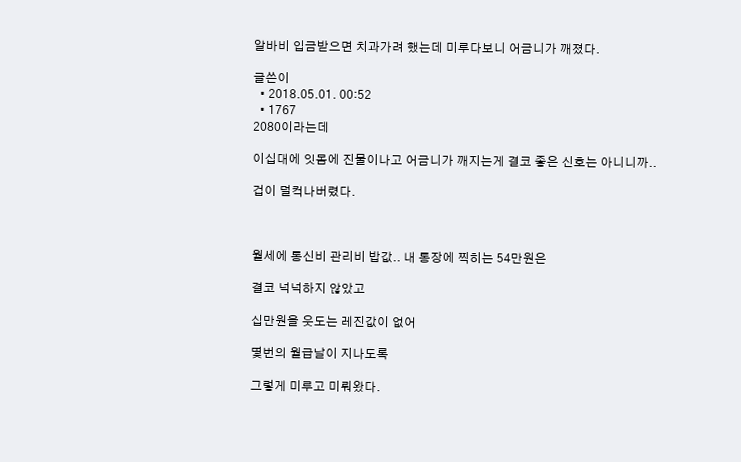알바비 입금받으면 치과가려 했는데 미루다보니 어금니가 깨졌다.

글쓴이
  • 2018.05.01. 00:52
  • 1767
2080이라는데

이십대에 잇몸에 진물이나고 어금니가 깨지는게 결코 좋은 신호는 아니니까..

겁이 덜컥나버렸다.



월세에 통신비 관리비 밥값.. 내 통장에 찍히는 54만원은

결코 넉넉하지 않았고

십만원을 웃도는 레진값이 없어

몇번의 월급날이 지나도록

그렇게 미루고 미뤄왔다.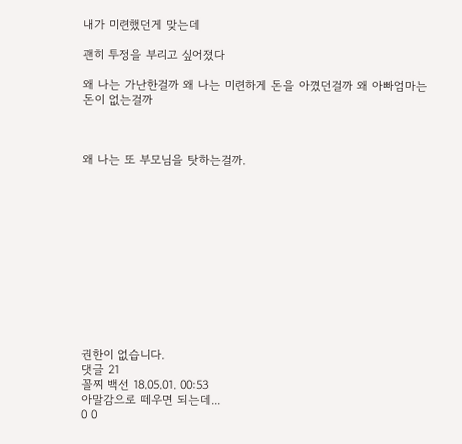내가 미련했던게 맞는데

괜히 투정을 부리고 싶어졌다

왜 나는 가난한걸까 왜 나는 미련하게 돈을 아꼈던걸까 왜 아빠엄마는 돈이 없는걸까



왜 나는 또 부모님을 탓하는걸까.












권한이 없습니다.
댓글 21
꼴찌 백선 18.05.01. 00:53
아말감으로 떼우면 되는데...
0 0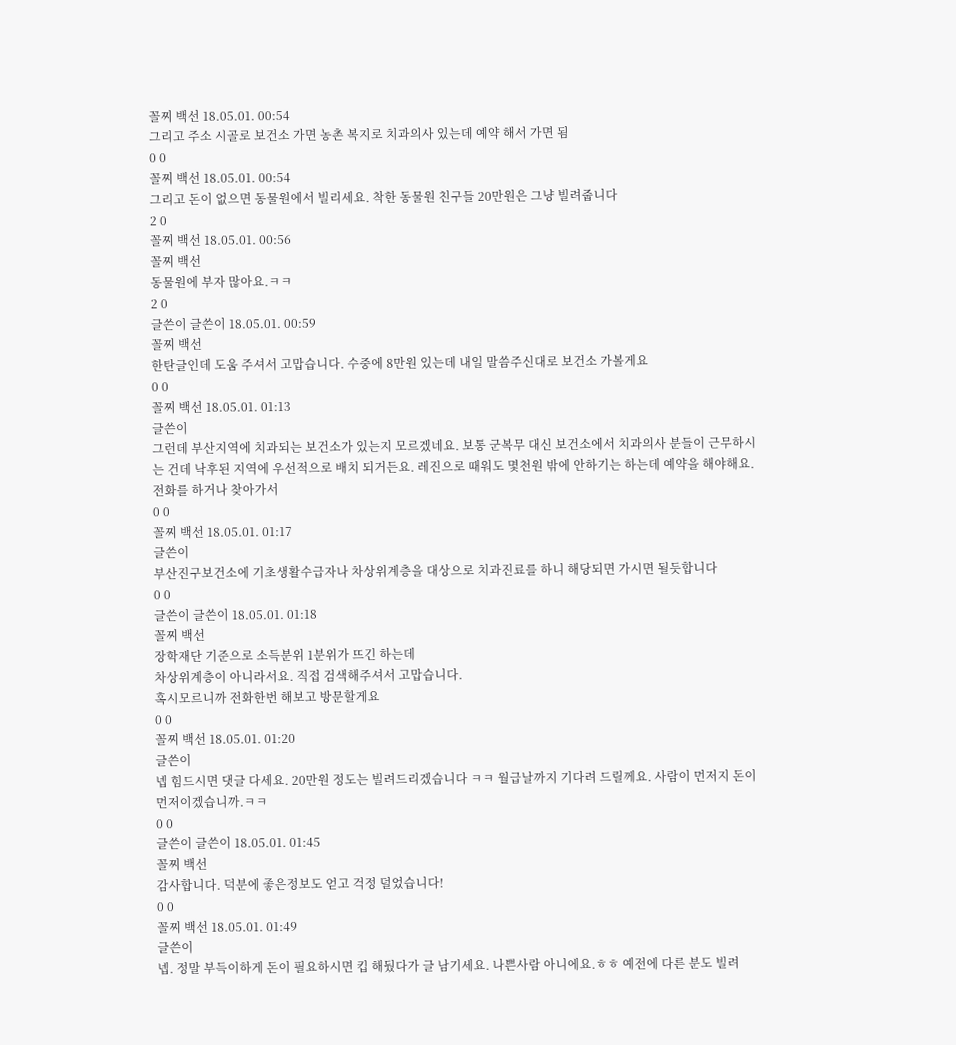꼴찌 백선 18.05.01. 00:54
그리고 주소 시골로 보건소 가면 농촌 복지로 치과의사 있는데 예약 해서 가면 됨
0 0
꼴찌 백선 18.05.01. 00:54
그리고 돈이 없으면 동물원에서 빌리세요. 착한 동물원 친구들 20만원은 그냥 빌려줍니다
2 0
꼴찌 백선 18.05.01. 00:56
꼴찌 백선
동물원에 부자 많아요.ㅋㅋ
2 0
글쓴이 글쓴이 18.05.01. 00:59
꼴찌 백선
한탄글인데 도움 주셔서 고맙습니다. 수중에 8만원 있는데 내일 말씀주신대로 보건소 가볼게요
0 0
꼴찌 백선 18.05.01. 01:13
글쓴이
그런데 부산지역에 치과되는 보건소가 있는지 모르겠네요. 보통 군복무 대신 보건소에서 치과의사 분들이 근무하시는 건데 낙후된 지역에 우선적으로 배치 되거든요. 레진으로 때워도 몇천원 밖에 안하기는 하는데 예약을 해야해요. 전화를 하거나 찾아가서
0 0
꼴찌 백선 18.05.01. 01:17
글쓴이
부산진구보건소에 기초생활수급자나 차상위계층을 대상으로 치과진료를 하니 해당되면 가시면 될듯합니다
0 0
글쓴이 글쓴이 18.05.01. 01:18
꼴찌 백선
장학재단 기준으로 소득분위 1분위가 뜨긴 하는데
차상위계층이 아니라서요. 직접 검색해주셔서 고맙습니다.
혹시모르니까 전화한번 해보고 방문할게요
0 0
꼴찌 백선 18.05.01. 01:20
글쓴이
넵 힘드시면 댓글 다세요. 20만원 정도는 빌려드리겠습니다 ㅋㅋ 월급날까지 기다려 드릴께요. 사람이 먼저지 돈이 먼저이겠습니까.ㅋㅋ
0 0
글쓴이 글쓴이 18.05.01. 01:45
꼴찌 백선
감사합니다. 덕분에 좋은정보도 얻고 걱정 덜었습니다!
0 0
꼴찌 백선 18.05.01. 01:49
글쓴이
넵. 정말 부득이하게 돈이 필요하시면 킵 해뒀다가 글 남기세요. 나쁜사람 아니에요.ㅎㅎ 예전에 다른 분도 빌려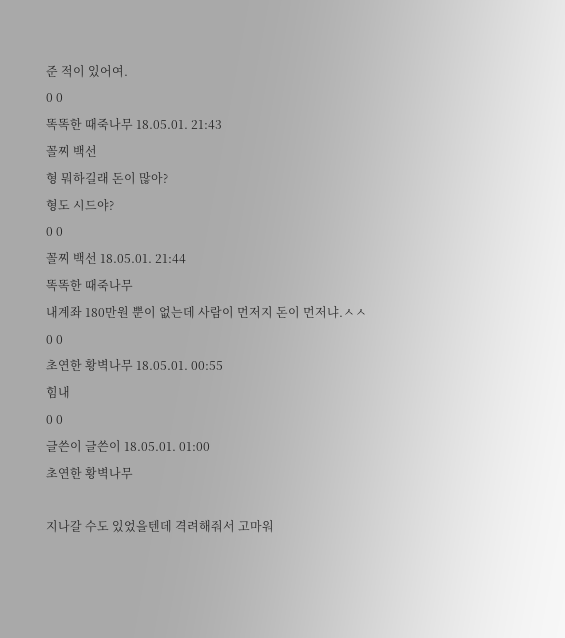준 적이 있어여.
0 0
똑똑한 때죽나무 18.05.01. 21:43
꼴찌 백선
형 뭐하길래 돈이 많아?
형도 시드야?
0 0
꼴찌 백선 18.05.01. 21:44
똑똑한 때죽나무
내계좌 180만원 뿐이 없는데 사람이 먼저지 돈이 먼저냐.ㅅㅅ
0 0
초연한 황벽나무 18.05.01. 00:55
힘내
0 0
글쓴이 글쓴이 18.05.01. 01:00
초연한 황벽나무

지나갈 수도 있었을텐데 격려해줘서 고마워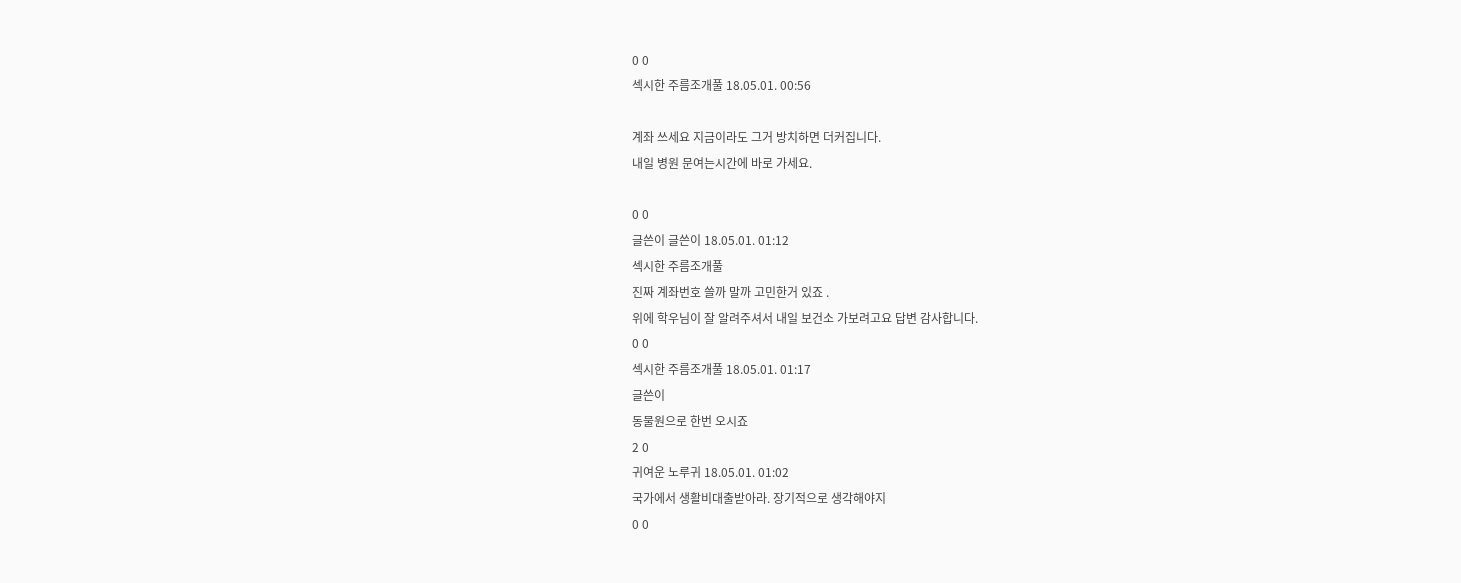0 0
섹시한 주름조개풀 18.05.01. 00:56

계좌 쓰세요 지금이라도 그거 방치하면 더커집니다.
내일 병원 문여는시간에 바로 가세요.

0 0
글쓴이 글쓴이 18.05.01. 01:12
섹시한 주름조개풀
진짜 계좌번호 쓸까 말까 고민한거 있죠 .
위에 학우님이 잘 알려주셔서 내일 보건소 가보려고요 답변 감사합니다.
0 0
섹시한 주름조개풀 18.05.01. 01:17
글쓴이
동물원으로 한번 오시죠
2 0
귀여운 노루귀 18.05.01. 01:02
국가에서 생활비대출받아라. 장기적으로 생각해야지
0 0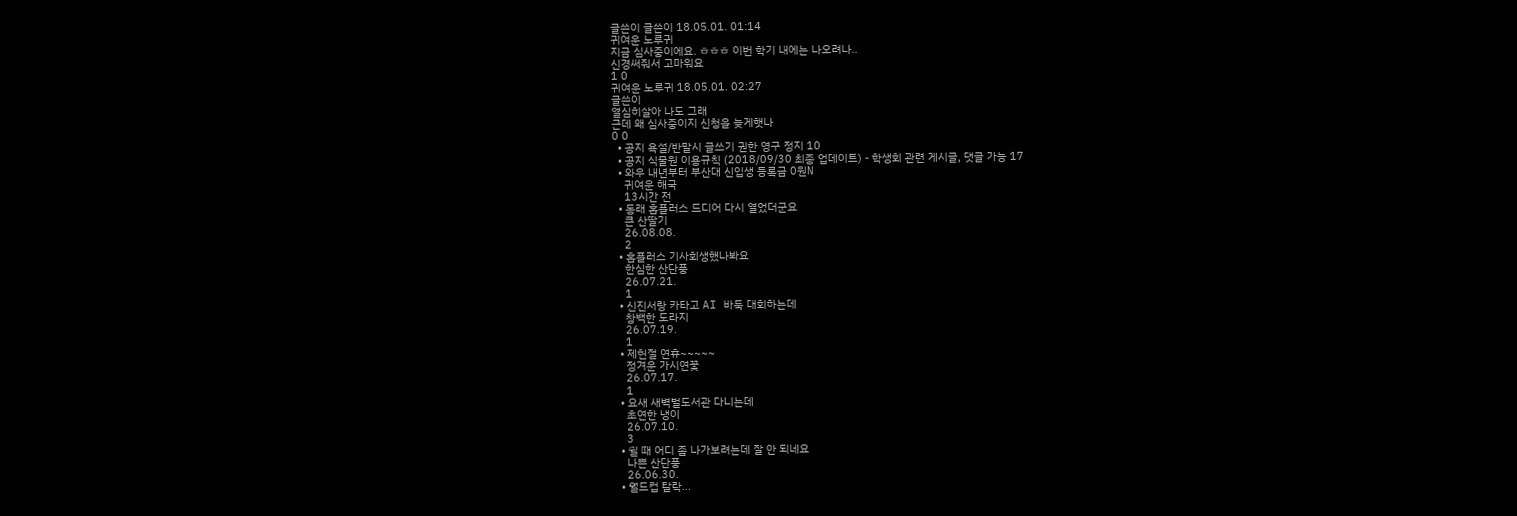글쓴이 글쓴이 18.05.01. 01:14
귀여운 노루귀
지금 심사중이에요. ㅎㅎㅎ 이번 학기 내에는 나오려나..
신경써줘서 고마워요
1 0
귀여운 노루귀 18.05.01. 02:27
글쓴이
열심히살아 나도 그래
근데 왜 심사중이지 신청을 늦게햇나
0 0
  • 공지 욕설/반말시 글쓰기 권한 영구 정지 10
  • 공지 식물원 이용규칙 (2018/09/30 최종 업데이트) - 학생회 관련 게시글, 댓글 가능 17
  • 와우 내년부터 부산대 신입생 등록금 0원N
    귀여운 해국
    13시간 전
  • 동래 홈플러스 드디어 다시 열었더군요
    큰 산딸기
    26.08.08.
    2
  • 홈플러스 기사회생했나봐요
    한심한 산단풍
    26.07.21.
    1
  • 신진서랑 카타고 AI 바둑 대회하는데
    창백한 도라지
    26.07.19.
    1
  • 제헌절 연휴~~~~~
    정겨운 가시연꽃
    26.07.17.
    1
  • 요새 새벽벌도서관 다니는데
    초연한 냉이
    26.07.10.
    3
  • 쉴 때 어디 좀 나가보려는데 잘 안 되네요
    나쁜 산단풍
    26.06.30.
  • 월드컵 탈락...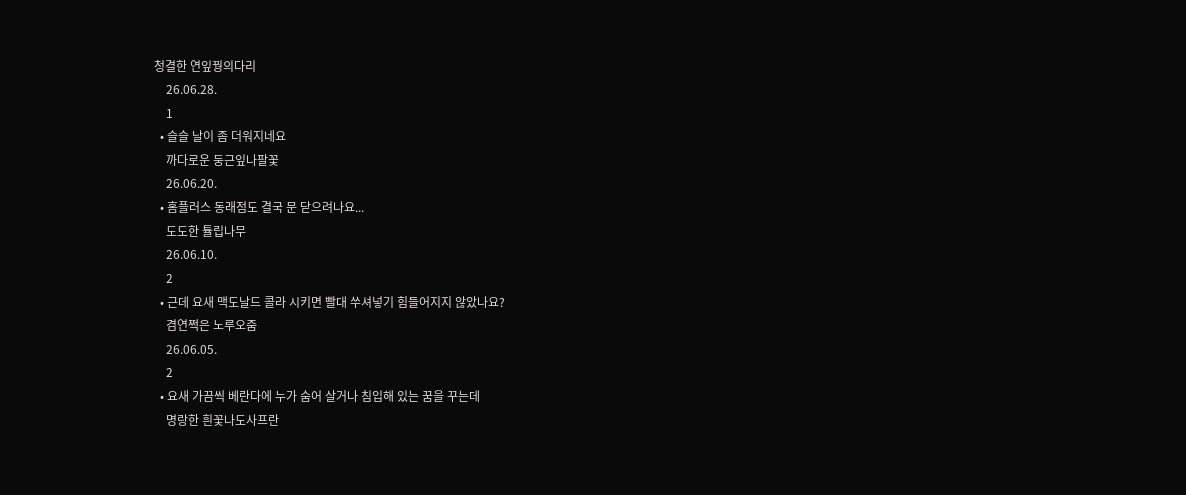청결한 연잎꿩의다리
    26.06.28.
    1
  • 슬슬 날이 좀 더워지네요
    까다로운 둥근잎나팔꽃
    26.06.20.
  • 홈플러스 동래점도 결국 문 닫으려나요...
    도도한 튤립나무
    26.06.10.
    2
  • 근데 요새 맥도날드 콜라 시키면 빨대 쑤셔넣기 힘들어지지 않았나요?
    겸연쩍은 노루오줌
    26.06.05.
    2
  • 요새 가끔씩 베란다에 누가 숨어 살거나 침입해 있는 꿈을 꾸는데
    명랑한 흰꽃나도사프란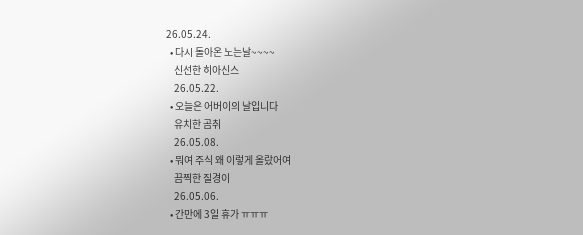26.05.24.
  • 다시 돌아온 노는날~~~~
    신선한 히아신스
    26.05.22.
  • 오늘은 어버이의 날입니다
    유치한 곰취
    26.05.08.
  • 뭐여 주식 왜 이렇게 올랐어여
    끔찍한 질경이
    26.05.06.
  • 간만에 3일 휴가 ㅠㅠㅠ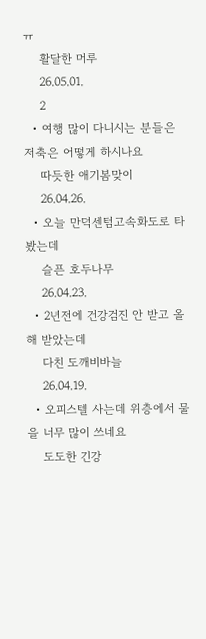ㅠ
    활달한 머루
    26.05.01.
    2
  • 여행 많이 다니시는 분들은 저축은 어떻게 하시나요
    따듯한 애기봄맞이
    26.04.26.
  • 오늘 만덕센텀고속화도로 타봤는데
    슬픈 호두나무
    26.04.23.
  • 2년전에 건강검진 안 받고 올해 받았는데
    다친 도깨비바늘
    26.04.19.
  • 오피스텔 사는데 위층에서 물을 너무 많이 쓰네요
    도도한 긴강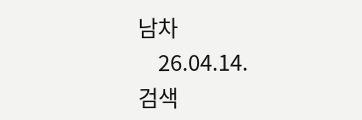남차
    26.04.14.
검색